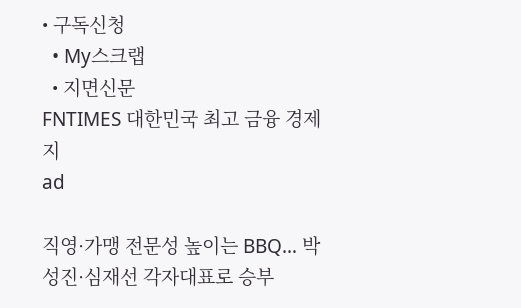• 구독신청
  • My스크랩
  • 지면신문
FNTIMES 대한민국 최고 금융 경제지
ad

직영·가맹 전문성 높이는 BBQ… 박성진·심재선 각자대표로 승부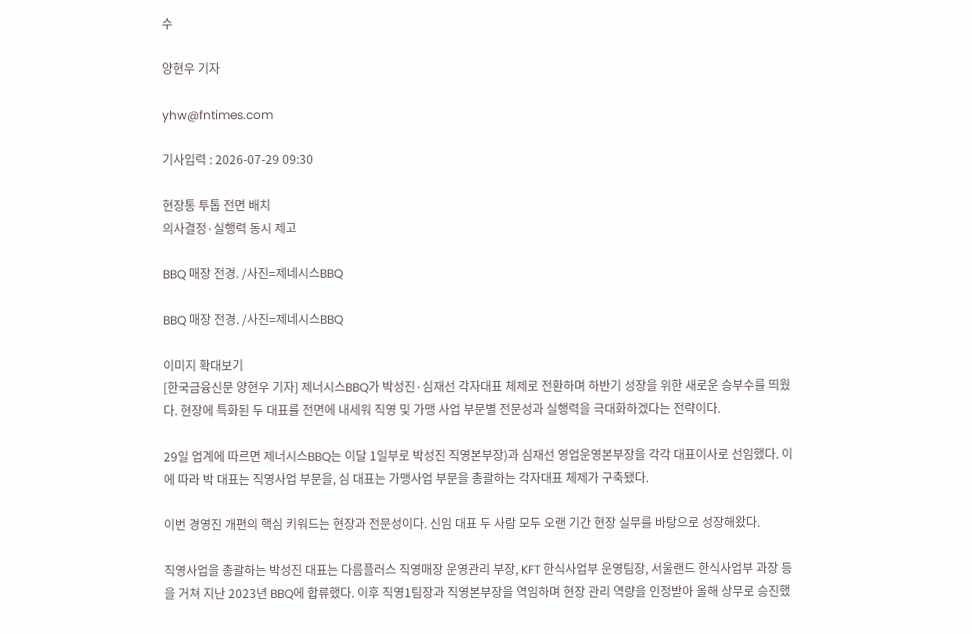수

양현우 기자

yhw@fntimes.com

기사입력 : 2026-07-29 09:30

현장통 투톱 전면 배치
의사결정·실행력 동시 제고

BBQ 매장 전경. /사진=제네시스BBQ

BBQ 매장 전경. /사진=제네시스BBQ

이미지 확대보기
[한국금융신문 양현우 기자] 제너시스BBQ가 박성진·심재선 각자대표 체제로 전환하며 하반기 성장을 위한 새로운 승부수를 띄웠다. 현장에 특화된 두 대표를 전면에 내세워 직영 및 가맹 사업 부문별 전문성과 실행력을 극대화하겠다는 전략이다.

29일 업계에 따르면 제너시스BBQ는 이달 1일부로 박성진 직영본부장)과 심재선 영업운영본부장을 각각 대표이사로 선임했다. 이에 따라 박 대표는 직영사업 부문을, 심 대표는 가맹사업 부문을 총괄하는 각자대표 체제가 구축됐다.

이번 경영진 개편의 핵심 키워드는 현장과 전문성이다. 신임 대표 두 사람 모두 오랜 기간 현장 실무를 바탕으로 성장해왔다.

직영사업을 총괄하는 박성진 대표는 다름플러스 직영매장 운영관리 부장, KFT 한식사업부 운영팀장, 서울랜드 한식사업부 과장 등을 거쳐 지난 2023년 BBQ에 합류했다. 이후 직영1팀장과 직영본부장을 역임하며 현장 관리 역량을 인정받아 올해 상무로 승진했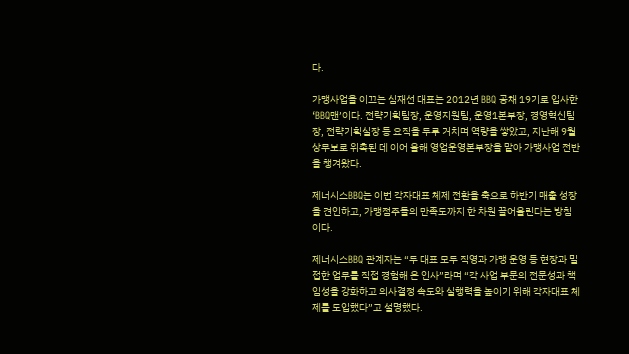다.

가맹사업을 이끄는 심재선 대표는 2012년 BBQ 공채 19기로 입사한 ‘BBQ맨’이다. 전략기획팀장, 운영지원팀, 운영1본부장, 경영혁신팀장, 전략기획실장 등 요직을 두루 거치며 역량을 쌓았고, 지난해 9월 상무보로 위촉된 데 이어 올해 영업운영본부장을 맡아 가맹사업 전반을 챙겨왔다.

제너시스BBQ는 이번 각자대표 체제 전환을 축으로 하반기 매출 성장을 견인하고, 가맹점주들의 만족도까지 한 차원 끌어올린다는 방침이다.

제너시스BBQ 관계자는 “두 대표 모두 직영과 가맹 운영 등 현장과 밀접한 업무를 직접 경험해 온 인사”라며 “각 사업 부문의 전문성과 책임성을 강화하고 의사결정 속도와 실행력을 높이기 위해 각자대표 체제를 도입했다”고 설명했다.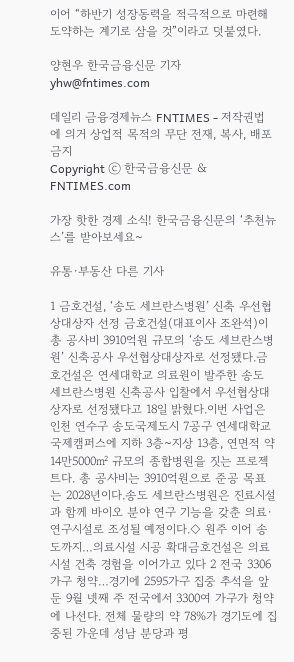이어 “하반기 성장동력을 적극적으로 마련해 도약하는 계기로 삼을 것”이라고 덧붙였다.

양현우 한국금융신문 기자 yhw@fntimes.com

데일리 금융경제뉴스 FNTIMES - 저작권법에 의거 상업적 목적의 무단 전재, 복사, 배포 금지
Copyright ⓒ 한국금융신문 & FNTIMES.com

가장 핫한 경제 소식! 한국금융신문의 ‘추천뉴스’를 받아보세요~

유통·부동산 다른 기사

1 금호건설, ‘송도 세브란스병원’ 신축 우선협상대상자 선정 금호건설(대표이사 조완석)이 총 공사비 3910억원 규모의 ‘송도 세브란스병원’ 신축공사 우선협상대상자로 선정됐다.금호건설은 연세대학교 의료원이 발주한 송도 세브란스병원 신축공사 입찰에서 우선협상대상자로 선정됐다고 18일 밝혔다.이번 사업은 인천 연수구 송도국제도시 7공구 연세대학교 국제캠퍼스에 지하 3층~지상 13층, 연면적 약 14만5000㎡ 규모의 종합병원을 짓는 프로젝트다. 총 공사비는 3910억원으로 준공 목표는 2028년이다.송도 세브란스병원은 진료시설과 함께 바이오 분야 연구 기능을 갖춘 의료·연구시설로 조성될 예정이다.◇ 원주 이어 송도까지…의료시설 시공 확대금호건설은 의료시설 건축 경험을 이어가고 있다 2 전국 3306가구 청약…경기에 2595가구 집중 추석을 앞둔 9월 넷째 주 전국에서 3300여 가구가 청약에 나선다. 전체 물량의 약 78%가 경기도에 집중된 가운데 성남 분당과 평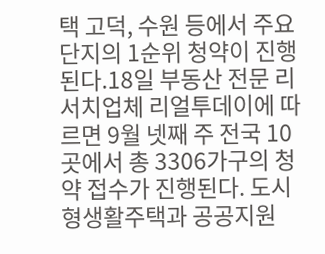택 고덕, 수원 등에서 주요 단지의 1순위 청약이 진행된다.18일 부동산 전문 리서치업체 리얼투데이에 따르면 9월 넷째 주 전국 10곳에서 총 3306가구의 청약 접수가 진행된다. 도시형생활주택과 공공지원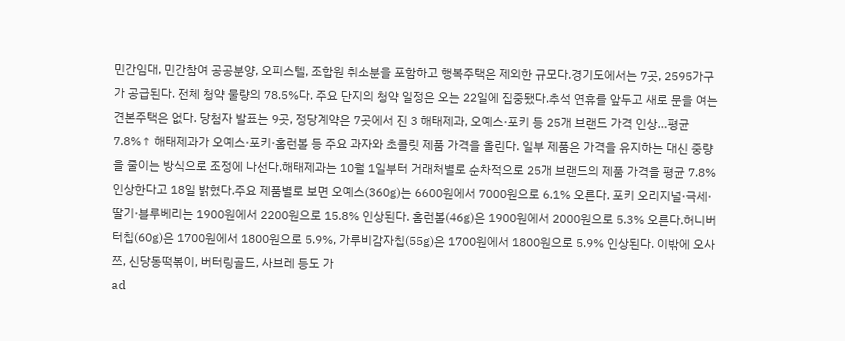민간임대, 민간참여 공공분양, 오피스텔, 조합원 취소분을 포함하고 행복주택은 제외한 규모다.경기도에서는 7곳, 2595가구가 공급된다. 전체 청약 물량의 78.5%다. 주요 단지의 청약 일정은 오는 22일에 집중됐다.추석 연휴를 앞두고 새로 문을 여는 견본주택은 없다. 당첨자 발표는 9곳, 정당계약은 7곳에서 진 3 해태제과, 오예스·포키 등 25개 브랜드 가격 인상…평균 7.8%↑ 해태제과가 오예스·포키·홈런볼 등 주요 과자와 초콜릿 제품 가격을 올린다. 일부 제품은 가격을 유지하는 대신 중량을 줄이는 방식으로 조정에 나선다.해태제과는 10월 1일부터 거래처별로 순차적으로 25개 브랜드의 제품 가격을 평균 7.8% 인상한다고 18일 밝혔다.주요 제품별로 보면 오예스(360g)는 6600원에서 7000원으로 6.1% 오른다. 포키 오리지널·극세·딸기·블루베리는 1900원에서 2200원으로 15.8% 인상된다. 홈런볼(46g)은 1900원에서 2000원으로 5.3% 오른다.허니버터칩(60g)은 1700원에서 1800원으로 5.9%, 가루비감자칩(55g)은 1700원에서 1800원으로 5.9% 인상된다. 이밖에 오사쯔, 신당동떡볶이, 버터링골드, 사브레 등도 가
ad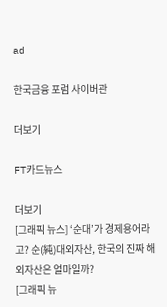ad

한국금융 포럼 사이버관

더보기

FT카드뉴스

더보기
[그래픽 뉴스] ‘순대’가 경제용어라고? 순(純)대외자산, 한국의 진짜 해외자산은 얼마일까?
[그래픽 뉴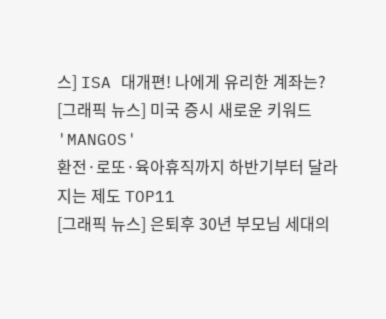스] ISA 대개편! 나에게 유리한 계좌는?
[그래픽 뉴스] 미국 증시 새로운 키워드 'MANGOS'
환전·로또·육아휴직까지 하반기부터 달라지는 제도 TOP11
[그래픽 뉴스] 은퇴후 30년 부모님 세대의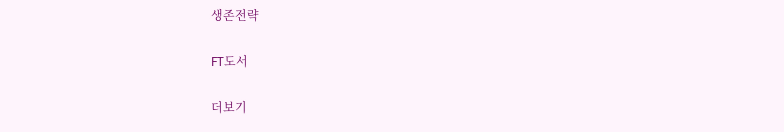생존전략

FT도서

더보기